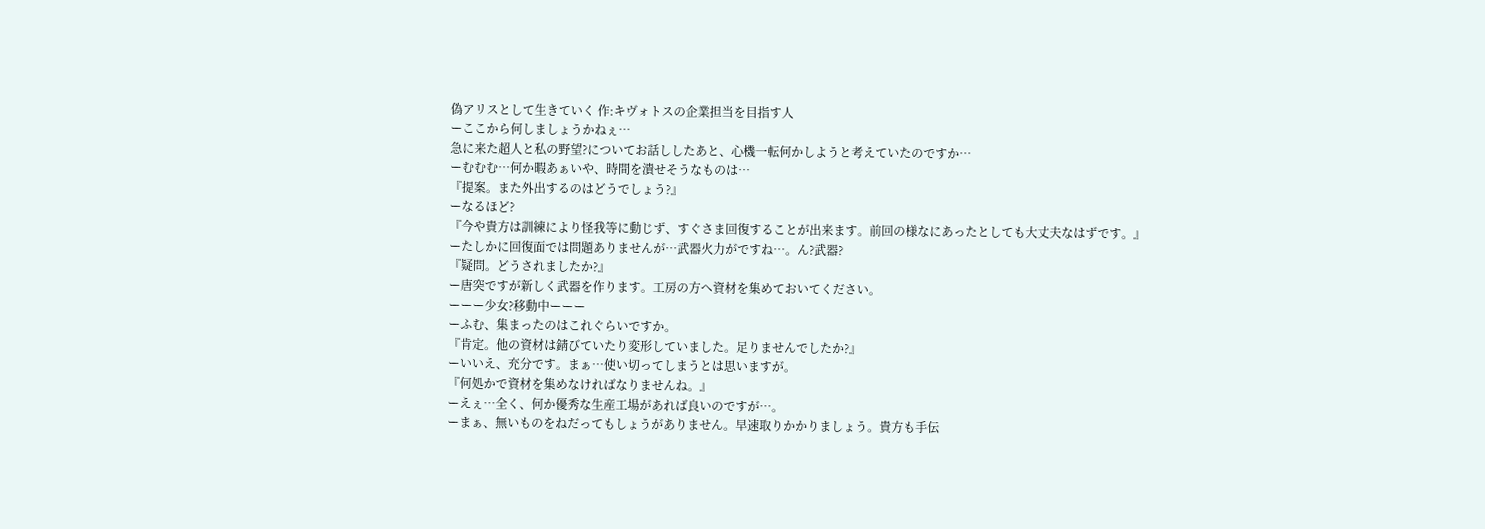偽アリスとして生きていく 作:キヴォトスの企業担当を目指す人
ーここから何しましょうかねぇ…
急に来た超人と私の野望?についてお話ししたあと、心機一転何かしようと考えていたのですか…
ーむむむ…何か暇あぁいや、時間を潰せそうなものは…
『提案。また外出するのはどうでしょう?』
ーなるほど?
『今や貴方は訓練により怪我等に動じず、すぐさま回復することが出来ます。前回の様なにあったとしても大丈夫なはずです。』
ーたしかに回復面では問題ありませんが…武器火力がですね…。ん?武器?
『疑問。どうされましたか?』
ー唐突ですが新しく武器を作ります。工房の方へ資材を集めておいてください。
ーーー少女?移動中ーーー
ーふむ、集まったのはこれぐらいですか。
『肯定。他の資材は錆びていたり変形していました。足りませんでしたか?』
ーいいえ、充分です。まぁ…使い切ってしまうとは思いますが。
『何処かで資材を集めなければなりませんね。』
ーえぇ…全く、何か優秀な生産工場があれば良いのですが…。
ーまぁ、無いものをねだってもしょうがありません。早速取りかかりましょう。貴方も手伝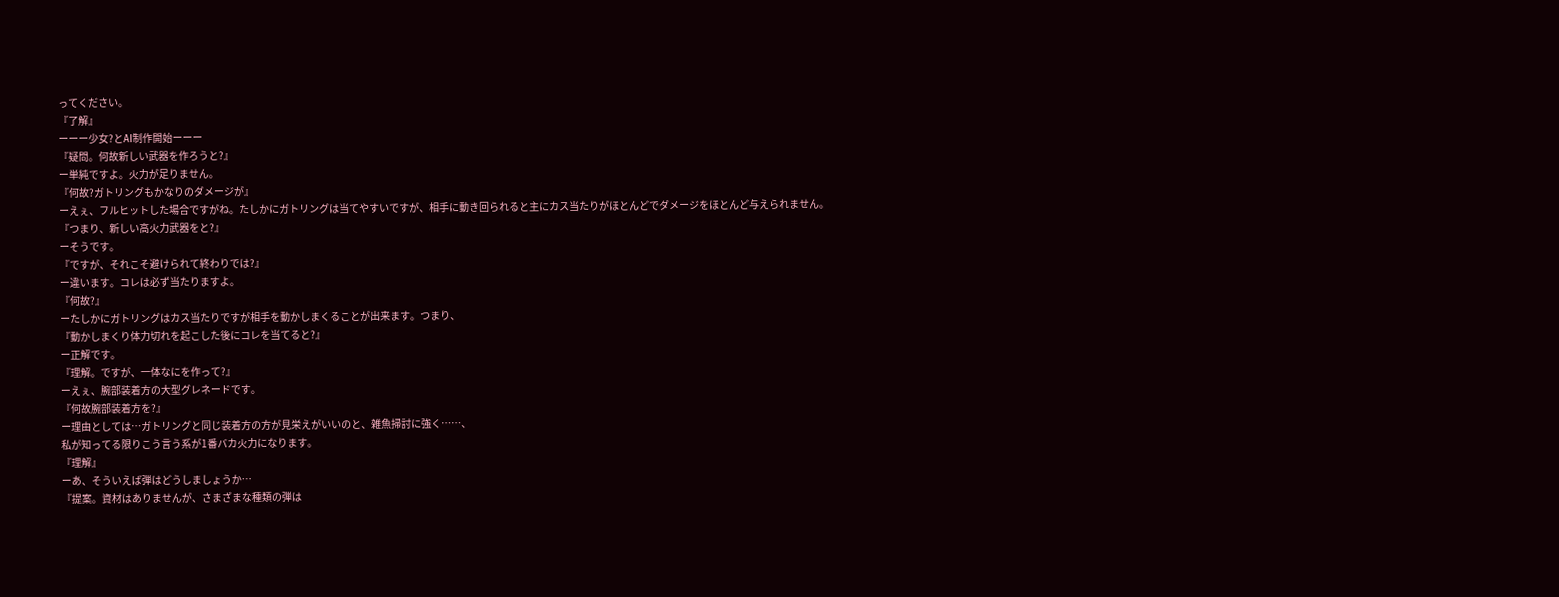ってください。
『了解』
ーーー少女?とAI制作開始ーーー
『疑問。何故新しい武器を作ろうと?』
ー単純ですよ。火力が足りません。
『何故?ガトリングもかなりのダメージが』
ーえぇ、フルヒットした場合ですがね。たしかにガトリングは当てやすいですが、相手に動き回られると主にカス当たりがほとんどでダメージをほとんど与えられません。
『つまり、新しい高火力武器をと?』
ーそうです。
『ですが、それこそ避けられて終わりでは?』
ー違います。コレは必ず当たりますよ。
『何故?』
ーたしかにガトリングはカス当たりですが相手を動かしまくることが出来ます。つまり、
『動かしまくり体力切れを起こした後にコレを当てると?』
ー正解です。
『理解。ですが、一体なにを作って?』
ーえぇ、腕部装着方の大型グレネードです。
『何故腕部装着方を?』
ー理由としては…ガトリングと同じ装着方の方が見栄えがいいのと、雑魚掃討に強く……、
私が知ってる限りこう言う系が1番バカ火力になります。
『理解』
ーあ、そういえば弾はどうしましょうか…
『提案。資材はありませんが、さまざまな種類の弾は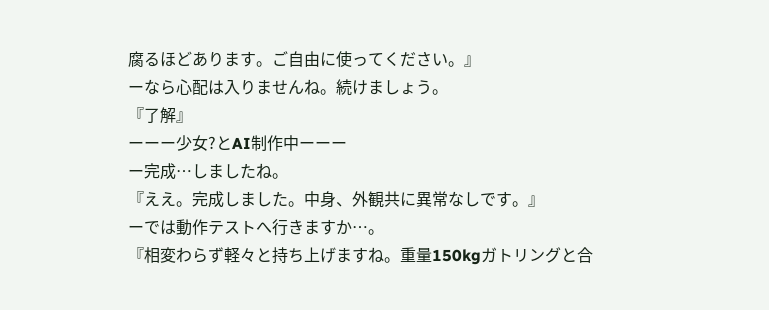腐るほどあります。ご自由に使ってください。』
ーなら心配は入りませんね。続けましょう。
『了解』
ーーー少女?とAI制作中ーーー
ー完成…しましたね。
『ええ。完成しました。中身、外観共に異常なしです。』
ーでは動作テストへ行きますか…。
『相変わらず軽々と持ち上げますね。重量150kgガトリングと合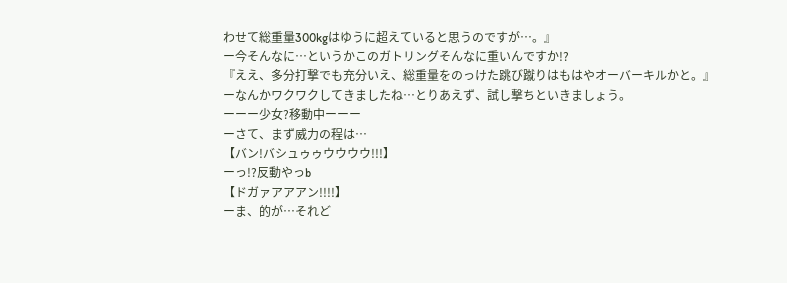わせて総重量300kgはゆうに超えていると思うのですが…。』
ー今そんなに…というかこのガトリングそんなに重いんですか!?
『ええ、多分打撃でも充分いえ、総重量をのっけた跳び蹴りはもはやオーバーキルかと。』
ーなんかワクワクしてきましたね…とりあえず、試し撃ちといきましょう。
ーーー少女?移動中ーーー
ーさて、まず威力の程は…
【バン!バシュゥゥウウウウ!!!】
ーっ!?反動やっb
【ドガァアアアン!!!!】
ーま、的が…それど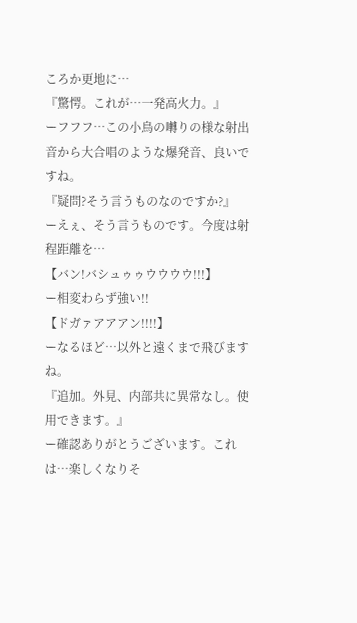ころか更地に…
『驚愕。これが…一発高火力。』
ーフフフ…この小鳥の囀りの様な射出音から大合唱のような爆発音、良いですね。
『疑問?そう言うものなのですか?』
ーえぇ、そう言うものです。今度は射程距離を…
【バン!バシュゥゥウウウウ!!!】
ー相変わらず強い!!
【ドガァアアアン!!!!】
ーなるほど…以外と遠くまで飛びますね。
『追加。外見、内部共に異常なし。使用できます。』
ー確認ありがとうございます。これは…楽しくなりそ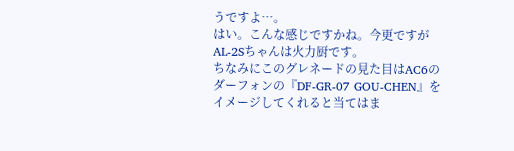うですよ…。
はい。こんな感じですかね。今更ですがAL-2Sちゃんは火力厨です。
ちなみにこのグレネードの見た目はAC6のダーフォンの『DF-GR-07 GOU-CHEN』をイメージしてくれると当てはま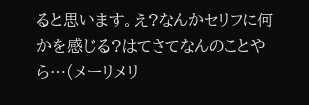ると思います。え?なんかセリフに何かを感じる?はてさてなんのことやら…(メーリメリ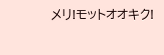メリ!モットオオキク!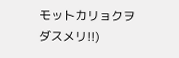モットカリョクヲダスメリ!!)